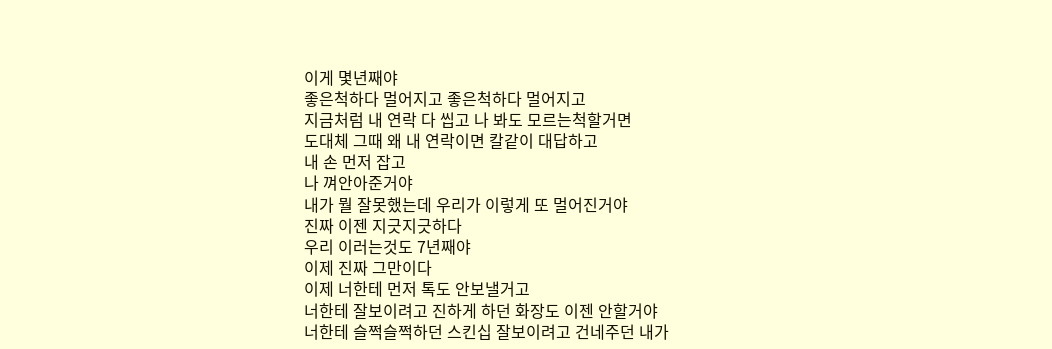이게 몇년째야
좋은척하다 멀어지고 좋은척하다 멀어지고
지금처럼 내 연락 다 씹고 나 봐도 모르는척할거면
도대체 그때 왜 내 연락이면 칼같이 대답하고
내 손 먼저 잡고
나 껴안아준거야
내가 뭘 잘못했는데 우리가 이렇게 또 멀어진거야
진짜 이젠 지긋지긋하다
우리 이러는것도 7년째야
이제 진짜 그만이다
이제 너한테 먼저 톡도 안보낼거고
너한테 잘보이려고 진하게 하던 화장도 이젠 안할거야
너한테 슬쩍슬쩍하던 스킨십 잘보이려고 건네주던 내가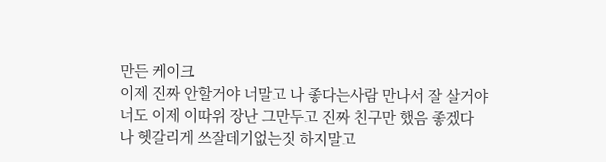만든 케이크
이제 진짜 안할거야 너말고 나 좋다는사람 만나서 잘 살거야
너도 이제 이따위 장난 그만두고 진짜 친구만 했음 좋겠다
나 헷갈리게 쓰잘데기없는짓 하지말고